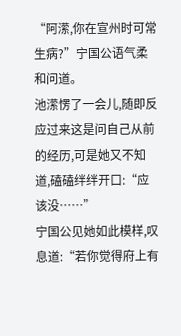“阿潆,你在宣州时可常生病?”宁国公语气柔和问道。
池潆愣了一会儿,随即反应过来这是问自己从前的经历,可是她又不知道,磕磕绊绊开口:“应该没……”
宁国公见她如此模样,叹息道:“若你觉得府上有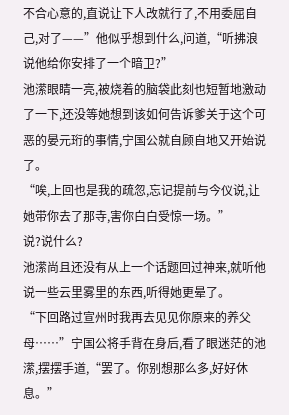不合心意的,直说让下人改就行了,不用委屈自己,对了——”他似乎想到什么,问道,“听拂浪说他给你安排了一个暗卫?”
池潆眼睛一亮,被烧着的脑袋此刻也短暂地激动了一下,还没等她想到该如何告诉爹关于这个可恶的晏元珩的事情,宁国公就自顾自地又开始说了。
“唉,上回也是我的疏忽,忘记提前与今仪说,让她带你去了那寺,害你白白受惊一场。”
说?说什么?
池潆尚且还没有从上一个话题回过神来,就听他说一些云里雾里的东西,听得她更晕了。
“下回路过宣州时我再去见见你原来的养父母……”宁国公将手背在身后,看了眼迷茫的池潆,摆摆手道,“罢了。你别想那么多,好好休息。”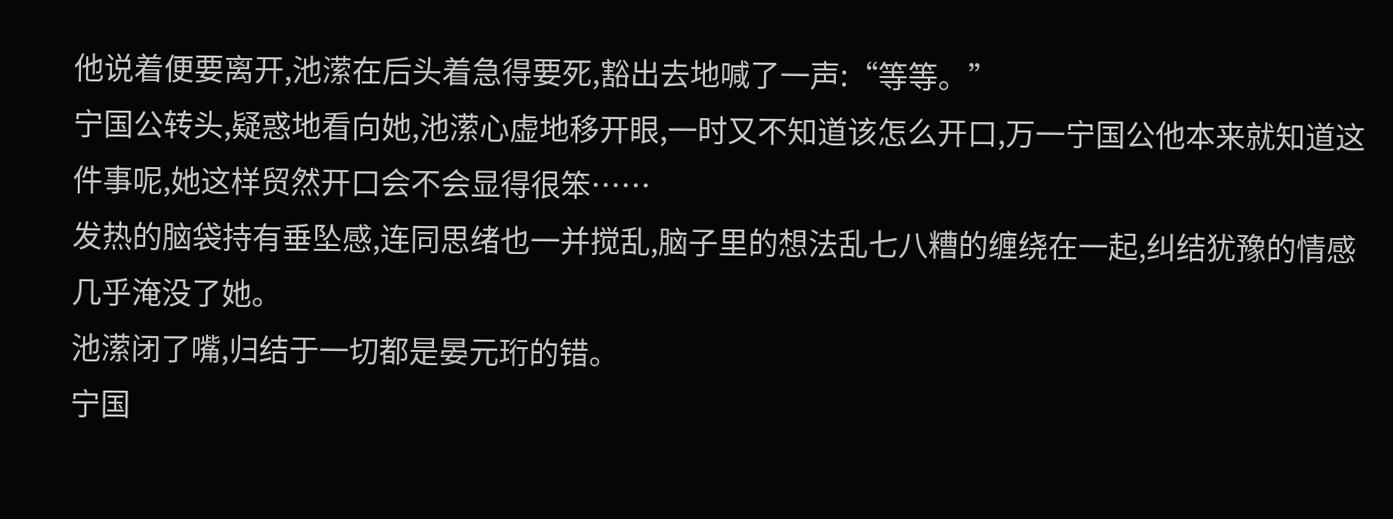他说着便要离开,池潆在后头着急得要死,豁出去地喊了一声:“等等。”
宁国公转头,疑惑地看向她,池潆心虚地移开眼,一时又不知道该怎么开口,万一宁国公他本来就知道这件事呢,她这样贸然开口会不会显得很笨……
发热的脑袋持有垂坠感,连同思绪也一并搅乱,脑子里的想法乱七八糟的缠绕在一起,纠结犹豫的情感几乎淹没了她。
池潆闭了嘴,归结于一切都是晏元珩的错。
宁国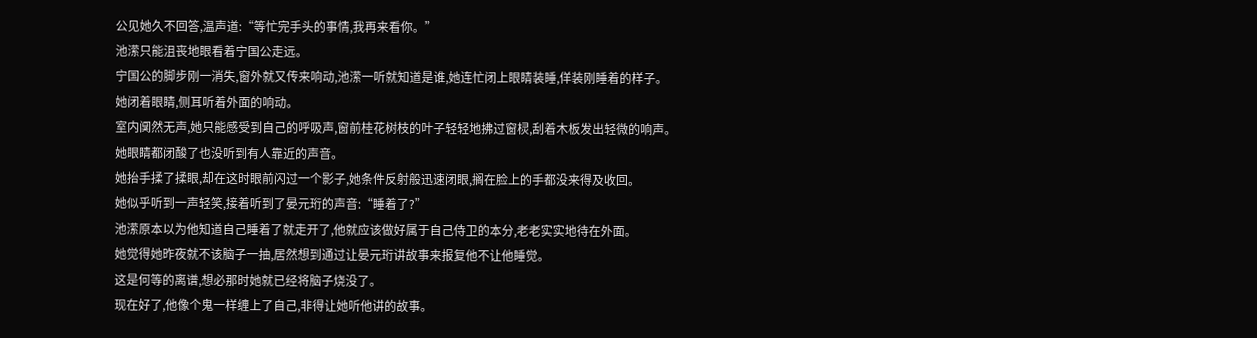公见她久不回答,温声道:“等忙完手头的事情,我再来看你。”
池潆只能沮丧地眼看着宁国公走远。
宁国公的脚步刚一消失,窗外就又传来响动,池潆一听就知道是谁,她连忙闭上眼睛装睡,佯装刚睡着的样子。
她闭着眼睛,侧耳听着外面的响动。
室内阒然无声,她只能感受到自己的呼吸声,窗前桂花树枝的叶子轻轻地拂过窗棂,刮着木板发出轻微的响声。
她眼睛都闭酸了也没听到有人靠近的声音。
她抬手揉了揉眼,却在这时眼前闪过一个影子,她条件反射般迅速闭眼,搁在脸上的手都没来得及收回。
她似乎听到一声轻笑,接着听到了晏元珩的声音:“睡着了?”
池潆原本以为他知道自己睡着了就走开了,他就应该做好属于自己侍卫的本分,老老实实地待在外面。
她觉得她昨夜就不该脑子一抽,居然想到通过让晏元珩讲故事来报复他不让他睡觉。
这是何等的离谱,想必那时她就已经将脑子烧没了。
现在好了,他像个鬼一样缠上了自己,非得让她听他讲的故事。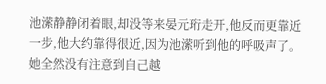池潆静静闭着眼,却没等来晏元珩走开,他反而更靠近一步,他大约靠得很近,因为池潆听到他的呼吸声了。
她全然没有注意到自己越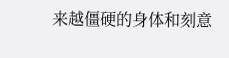来越僵硬的身体和刻意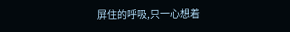屏住的呼吸,只一心想着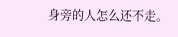身旁的人怎么还不走。